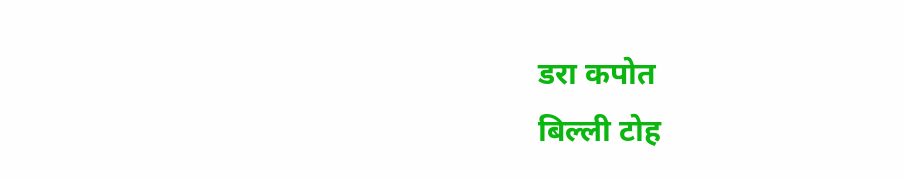डरा कपोत
बिल्ली टोह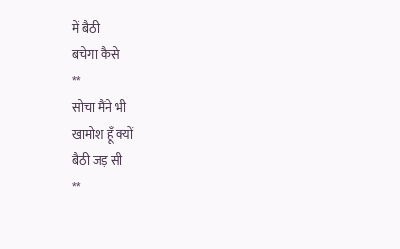में बैठी
बचेगा कैसे
**
सोचा मैंने भी
खामोश हूँ क्यों
बैठी जड़ सी
**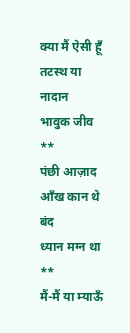क्या मैं ऐसी हूँ
तटस्थ या नादान
भावुक जीव
**
पंछी आज़ाद
आँख कान थे बंद
ध्यान मग्न था
**
मैं-मैं या म्याऊँ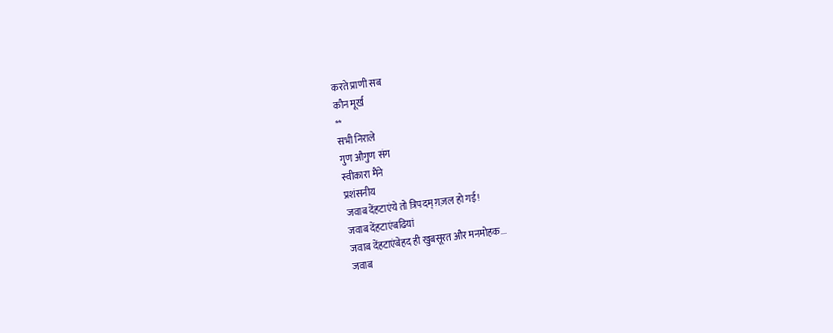करते प्राणी सब
कौन मूर्ख
**
सभी निराले
गुण औगुण संग
स्वीकारा मैंने
प्रशंसनीय
जवाब देंहटाएंये तो त्रिपदम् ग़ज़ल हो गई!
जवाब देंहटाएंबढियां
जवाब देंहटाएंबेहद ही खुबसूरत और मनमोहक...
जवाब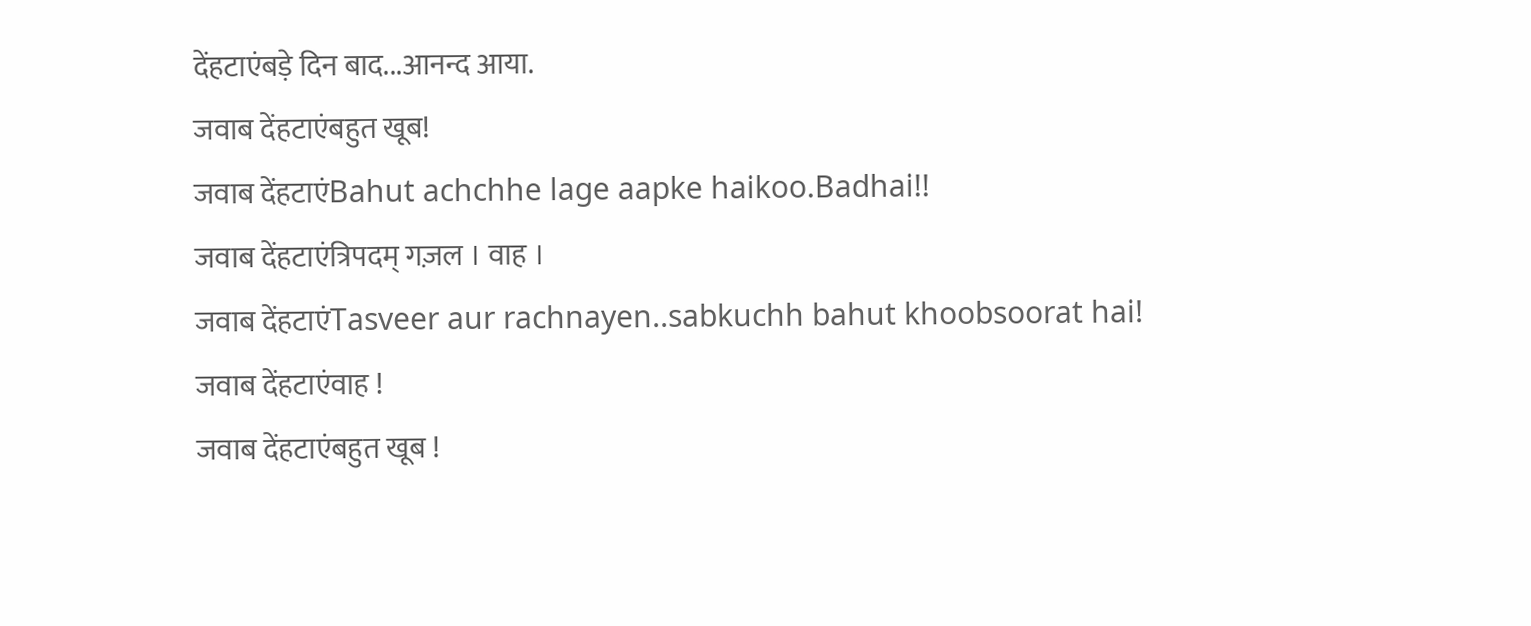देंहटाएंबड़े दिन बाद...आनन्द आया.
जवाब देंहटाएंबहुत खूब!
जवाब देंहटाएंBahut achchhe lage aapke haikoo.Badhai!!
जवाब देंहटाएंत्रिपदम् गज़ल । वाह ।
जवाब देंहटाएंTasveer aur rachnayen..sabkuchh bahut khoobsoorat hai!
जवाब देंहटाएंवाह !
जवाब देंहटाएंबहुत खूब !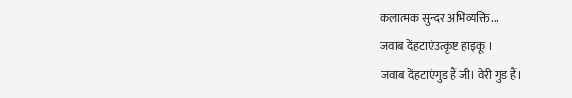कलात्मक सुन्दर अभिव्यक्ति...
जवाब देंहटाएंउत्कृष्ट हाइकू ।
जवाब देंहटाएंगुड हैं जी। वेरी गुड हैं।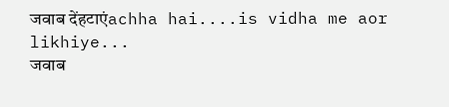जवाब देंहटाएंachha hai....is vidha me aor likhiye...
जवाब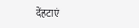देंहटाएं